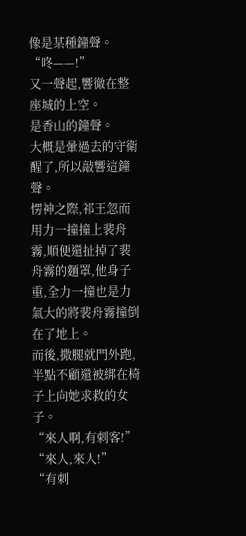像是某種鐘聲。
“咚——!”
又一聲起,響徹在整座城的上空。
是香山的鐘聲。
大概是暈過去的守衛醒了,所以敲響這鐘聲。
愣神之際,祁王忽而用力一撞撞上裴舟霧,順便還扯掉了裴舟霧的麵罩,他身子重,全力一撞也是力氣大的將裴舟霧撞倒在了地上。
而後,撒腿就門外跑,半點不顧還被綁在椅子上向她求救的女子。
“來人啊,有刺客!”
“來人,來人!”
“有刺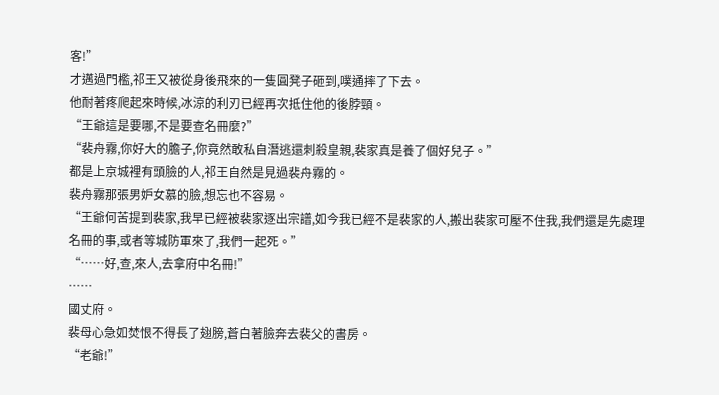客!”
才邁過門檻,祁王又被從身後飛來的一隻圓凳子砸到,噗通摔了下去。
他耐著疼爬起來時候,冰涼的利刃已經再次抵住他的後脖頸。
“王爺這是要哪,不是要查名冊麼?”
“裴舟霧,你好大的膽子,你竟然敢私自潛逃還刺殺皇親,裴家真是養了個好兒子。”
都是上京城裡有頭臉的人,祁王自然是見過裴舟霧的。
裴舟霧那張男妒女慕的臉,想忘也不容易。
“王爺何苦提到裴家,我早已經被裴家逐出宗譜,如今我已經不是裴家的人,搬出裴家可壓不住我,我們還是先處理名冊的事,或者等城防軍來了,我們一起死。”
“……好,查,來人,去拿府中名冊!”
……
國丈府。
裴母心急如焚恨不得長了翅膀,蒼白著臉奔去裴父的書房。
“老爺!”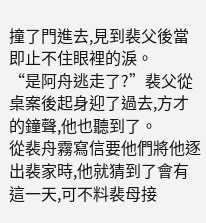撞了門進去,見到裴父後當即止不住眼裡的淚。
“是阿舟逃走了?”裴父從桌案後起身迎了過去,方才的鐘聲,他也聽到了。
從裴舟霧寫信要他們將他逐出裴家時,他就猜到了會有這一天,可不料裴母接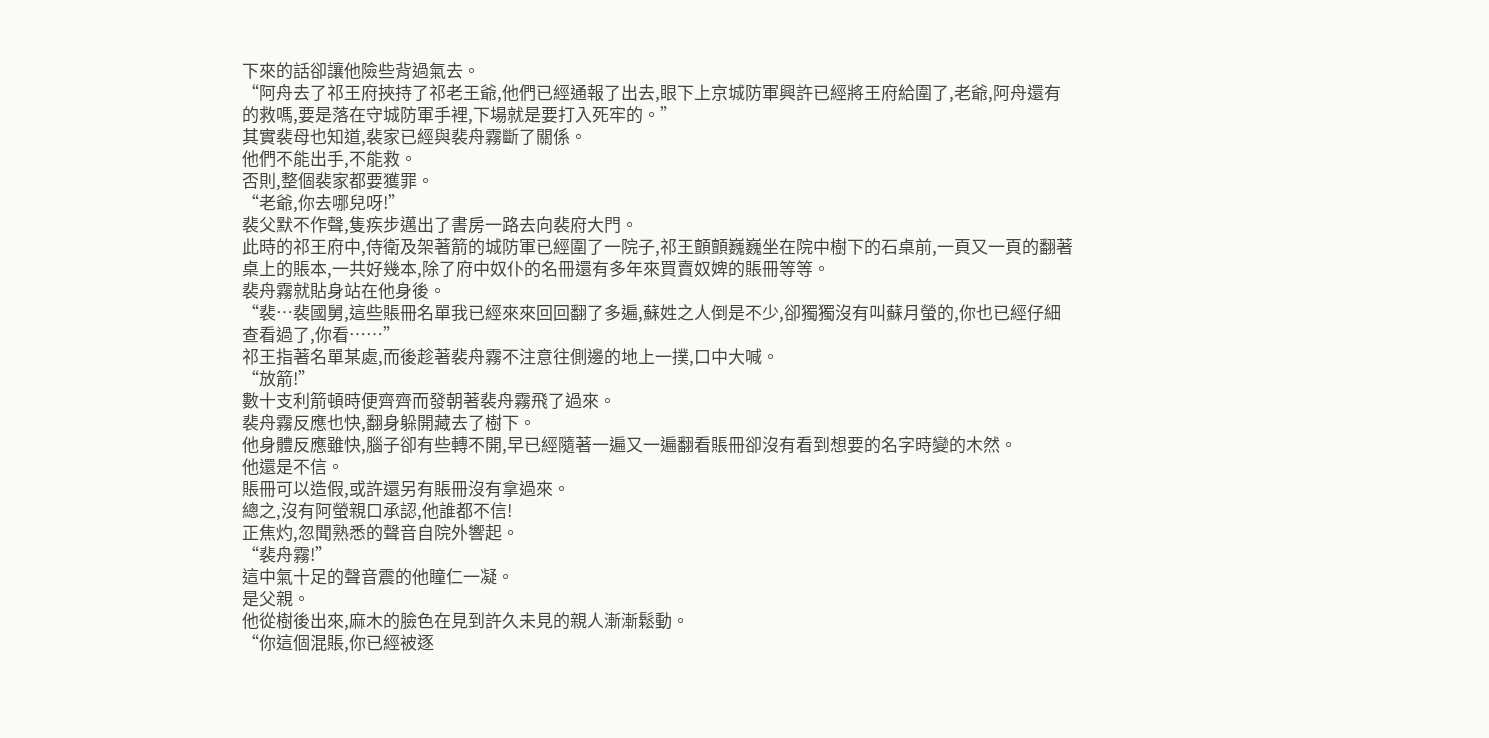下來的話卻讓他險些背過氣去。
“阿舟去了祁王府挾持了祁老王爺,他們已經通報了出去,眼下上京城防軍興許已經將王府給圍了,老爺,阿舟還有的救嗎,要是落在守城防軍手裡,下場就是要打入死牢的。”
其實裴母也知道,裴家已經與裴舟霧斷了關係。
他們不能出手,不能救。
否則,整個裴家都要獲罪。
“老爺,你去哪兒呀!”
裴父默不作聲,隻疾步邁出了書房一路去向裴府大門。
此時的祁王府中,侍衛及架著箭的城防軍已經圍了一院子,祁王顫顫巍巍坐在院中樹下的石桌前,一頁又一頁的翻著桌上的賬本,一共好幾本,除了府中奴仆的名冊還有多年來買賣奴婢的賬冊等等。
裴舟霧就貼身站在他身後。
“裴…裴國舅,這些賬冊名單我已經來來回回翻了多遍,蘇姓之人倒是不少,卻獨獨沒有叫蘇月螢的,你也已經仔細查看過了,你看……”
祁王指著名單某處,而後趁著裴舟霧不注意往側邊的地上一撲,口中大喊。
“放箭!”
數十支利箭頓時便齊齊而發朝著裴舟霧飛了過來。
裴舟霧反應也快,翻身躲開藏去了樹下。
他身體反應雖快,腦子卻有些轉不開,早已經隨著一遍又一遍翻看賬冊卻沒有看到想要的名字時變的木然。
他還是不信。
賬冊可以造假,或許還另有賬冊沒有拿過來。
總之,沒有阿螢親口承認,他誰都不信!
正焦灼,忽聞熟悉的聲音自院外響起。
“裴舟霧!”
這中氣十足的聲音震的他瞳仁一凝。
是父親。
他從樹後出來,麻木的臉色在見到許久未見的親人漸漸鬆動。
“你這個混賬,你已經被逐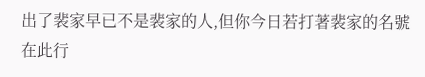出了裴家早已不是裴家的人,但你今日若打著裴家的名號在此行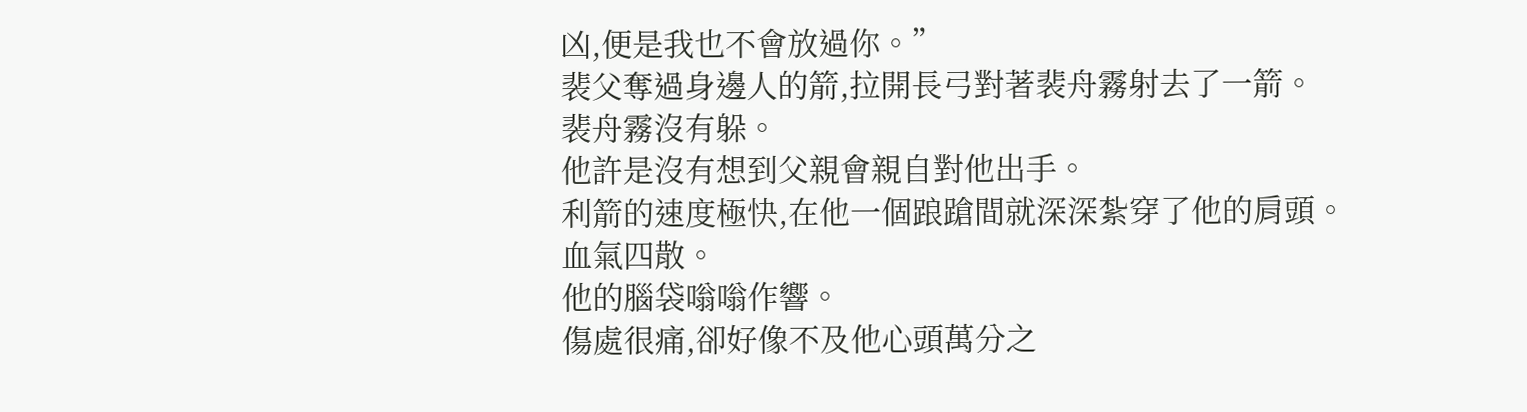凶,便是我也不會放過你。”
裴父奪過身邊人的箭,拉開長弓對著裴舟霧射去了一箭。
裴舟霧沒有躲。
他許是沒有想到父親會親自對他出手。
利箭的速度極快,在他一個踉蹌間就深深紮穿了他的肩頭。
血氣四散。
他的腦袋嗡嗡作響。
傷處很痛,卻好像不及他心頭萬分之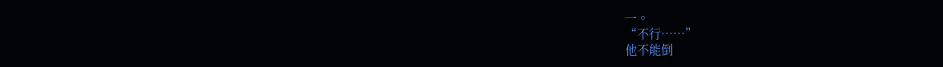一。
“不行……”
他不能倒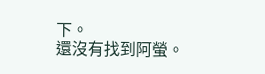下。
還沒有找到阿螢。